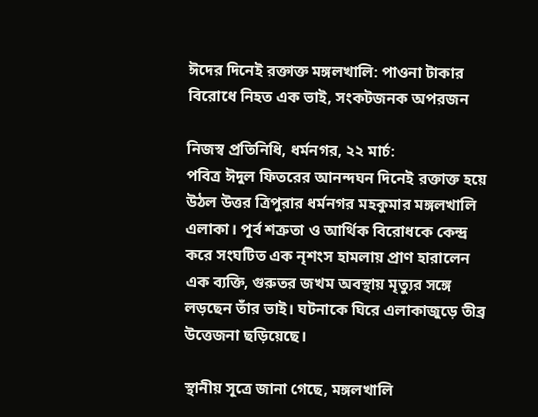ঈদের দিনেই রক্তাক্ত মঙ্গলখালি: পাওনা টাকার বিরোধে নিহত এক ভাই, সংকটজনক অপরজন

নিজস্ব প্রতিনিধি, ধর্মনগর, ২২ মার্চ:
পবিত্র ঈদুল ফিতরের আনন্দঘন দিনেই রক্তাক্ত হয়ে উঠল উত্তর ত্রিপুরার ধর্মনগর মহকুমার মঙ্গলখালি এলাকা। পূর্ব শত্রুতা ও আর্থিক বিরোধকে কেন্দ্র করে সংঘটিত এক নৃশংস হামলায় প্রাণ হারালেন এক ব্যক্তি, গুরুতর জখম অবস্থায় মৃত্যুর সঙ্গে লড়ছেন তাঁর ভাই। ঘটনাকে ঘিরে এলাকাজুড়ে তীব্র উত্তেজনা ছড়িয়েছে।

স্থানীয় সূত্রে জানা গেছে, মঙ্গলখালি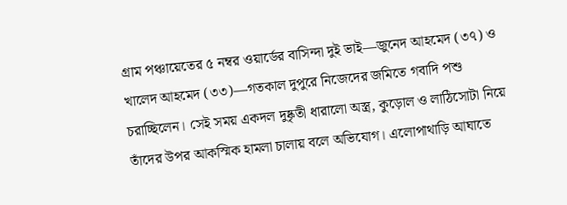গ্রাম পঞ্চায়েতের ৫ নম্বর ওয়ার্ডের বাসিন্দা দুই ভাই—জুনেদ আহমেদ (৩৭) ও খালেদ আহমেদ (৩৩)—গতকাল দুপুরে নিজেদের জমিতে গবাদি পশু চরাচ্ছিলেন। সেই সময় একদল দুষ্কৃতী ধারালো অস্ত্র, কুড়োল ও লাঠিসোটা নিয়ে তাঁদের উপর আকস্মিক হামলা চালায় বলে অভিযোগ। এলোপাথাড়ি আঘাতে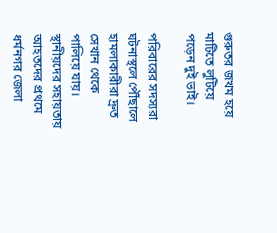গুরুতর জখম হয়ে মাটিতে লুটিয়ে পড়েন দুই ভাই।

পরিবারের সদস্যরা ঘটনাস্থলে পৌঁছালে হামলাকারীরা দ্রুত সেখান থেকে পালিয়ে যায়। স্থানীয়দের সহায়তায় আহতদের প্রথমে ধর্মনগর জেলা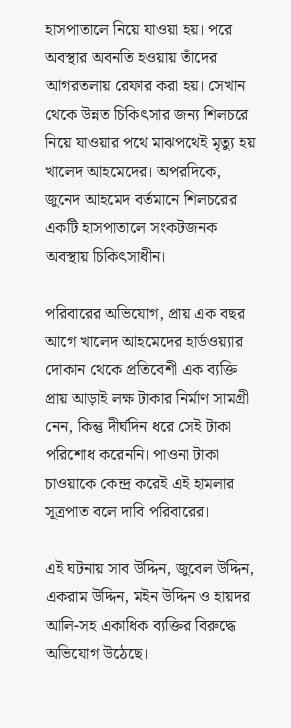হাসপাতালে নিয়ে যাওয়া হয়। পরে অবস্থার অবনতি হওয়ায় তাঁদের আগরতলায় রেফার করা হয়। সেখান থেকে উন্নত চিকিৎসার জন্য শিলচরে নিয়ে যাওয়ার পথে মাঝপথেই মৃত্যু হয় খালেদ আহমেদের। অপরদিকে, জুনেদ আহমেদ বর্তমানে শিলচরের একটি হাসপাতালে সংকটজনক অবস্থায় চিকিৎসাধীন।

পরিবারের অভিযোগ, প্রায় এক বছর আগে খালেদ আহমেদের হার্ডওয়্যার দোকান থেকে প্রতিবেশী এক ব্যক্তি প্রায় আড়াই লক্ষ টাকার নির্মাণ সামগ্রী নেন, কিন্তু দীর্ঘদিন ধরে সেই টাকা পরিশোধ করেননি। পাওনা টাকা চাওয়াকে কেন্দ্র করেই এই হামলার সূত্রপাত বলে দাবি পরিবারের।

এই ঘটনায় সাব উদ্দিন, জুবেল উদ্দিন, একরাম উদ্দিন, মইন উদ্দিন ও হায়দর আলি-সহ একাধিক ব্যক্তির বিরুদ্ধে অভিযোগ উঠেছে।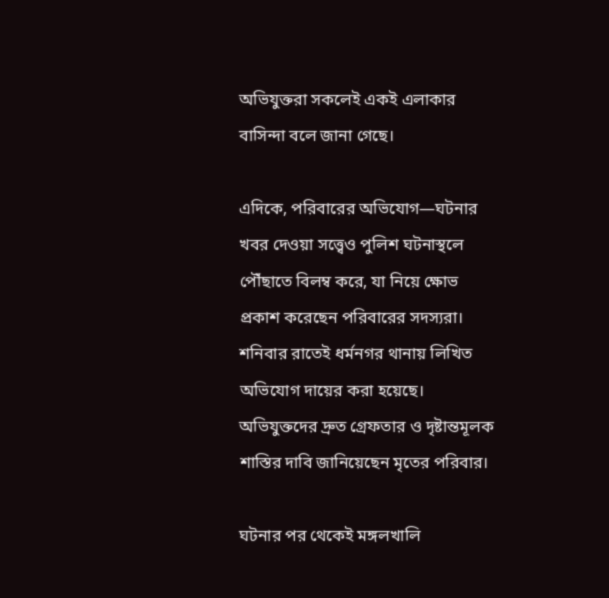অভিযুক্তরা সকলেই একই এলাকার বাসিন্দা বলে জানা গেছে।

এদিকে, পরিবারের অভিযোগ—ঘটনার খবর দেওয়া সত্ত্বেও পুলিশ ঘটনাস্থলে পৌঁছাতে বিলম্ব করে, যা নিয়ে ক্ষোভ প্রকাশ করেছেন পরিবারের সদস্যরা। শনিবার রাতেই ধর্মনগর থানায় লিখিত অভিযোগ দায়ের করা হয়েছে। অভিযুক্তদের দ্রুত গ্রেফতার ও দৃষ্টান্তমূলক শাস্তির দাবি জানিয়েছেন মৃতের পরিবার।

ঘটনার পর থেকেই মঙ্গলখালি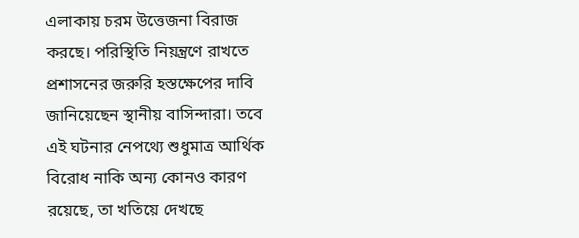এলাকায় চরম উত্তেজনা বিরাজ করছে। পরিস্থিতি নিয়ন্ত্রণে রাখতে প্রশাসনের জরুরি হস্তক্ষেপের দাবি জানিয়েছেন স্থানীয় বাসিন্দারা। তবে এই ঘটনার নেপথ্যে শুধুমাত্র আর্থিক বিরোধ নাকি অন্য কোনও কারণ রয়েছে, তা খতিয়ে দেখছে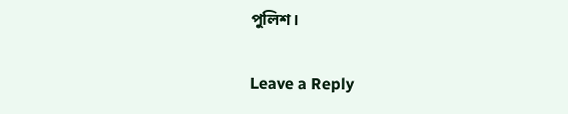পুলিশ।

Leave a Reply